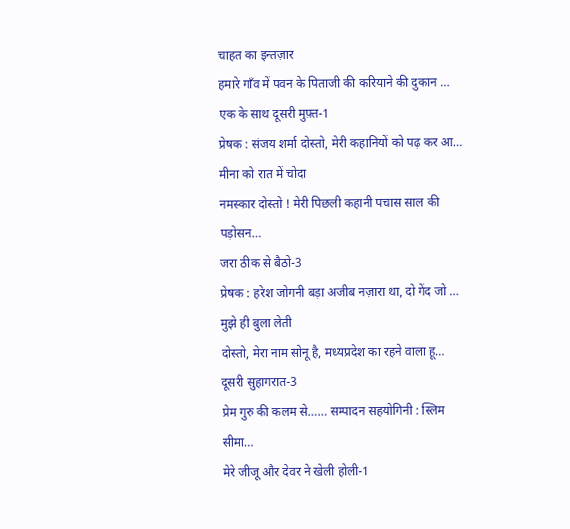चाहत का इन्तज़ार
हमारे गाँव में पवन के पिताजी की करियाने की दुकान …
एक के साथ दूसरी मुफ़्त-1
प्रेषक : संजय शर्मा दोस्तो, मेरी कहानियों को पढ़ कर आ…
मीना को रात में चोदा
नमस्कार दोस्तो ! मेरी पिछली कहानी पचास साल की पड़ोसन…
जरा ठीक से बैठो-3
प्रेषक : हरेश जोगनी बड़ा अजीब नज़ारा था, दो गेंद जो …
मुझे ही बुला लेती
दोस्तो, मेरा नाम सोनू है, मध्यप्रदेश का रहने वाला हू…
दूसरी सुहागरात-3
प्रेम गुरु की कलम से…… सम्पादन सहयोगिनी : स्लिम सीमा…
मेरे जीजू और देवर ने खेली होली-1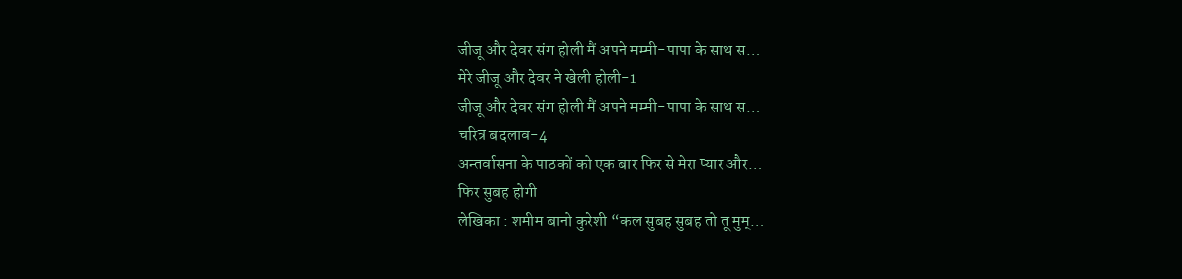जीजू और देवर संग होली मैं अपने मम्मी-पापा के साथ स…
मेरे जीजू और देवर ने खेली होली-1
जीजू और देवर संग होली मैं अपने मम्मी-पापा के साथ स…
चरित्र बदलाव-4
अन्तर्वासना के पाठकों को एक बार फिर से मेरा प्यार और…
फिर सुबह होगी
लेखिका : शमीम बानो कुरेशी “कल सुबह सुबह तो तू मुम्…